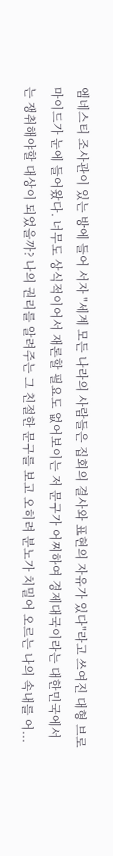엠네스티 조사관이 있는 방에 들어 서자 "세계 모든 나라의 사람들은 집회의 결사와 표현의 자유가 있다"라고 쓰여진 대형 브로마이드가 눈에 들어왔다. 너무도 상식적이어서 재론할 필요도 없어보이는 저 문구가 어찌하여 경제대국이라는 대한민국에서는 쟁취해야할 대상이 되었을까? 나의 권리를 알려주는 그 친절한 문구를 보고 오히려 분노가 치밀어 오르는 나의 속내를 어...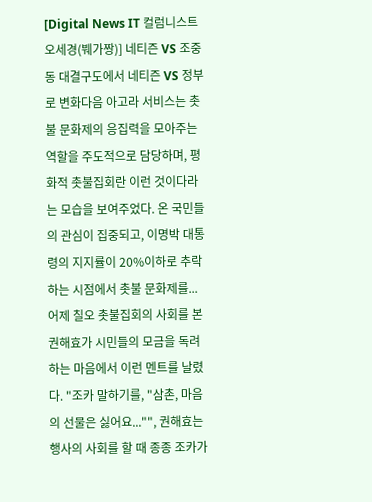[Digital News IT 컬럼니스트 오세경(붸가짱)] 네티즌 VS 조중동 대결구도에서 네티즌 VS 정부로 변화다음 아고라 서비스는 촛불 문화제의 응집력을 모아주는 역할을 주도적으로 담당하며, 평화적 촛불집회란 이런 것이다라는 모습을 보여주었다. 온 국민들의 관심이 집중되고, 이명박 대통령의 지지률이 20%이하로 추락하는 시점에서 촛불 문화제를...
어제 칠오 촛불집회의 사회를 본 권해효가 시민들의 모금을 독려하는 마음에서 이런 멘트를 날렸다. "조카 말하기를, "삼촌, 마음의 선물은 싫어요..."", 권해효는 행사의 사회를 할 때 종종 조카가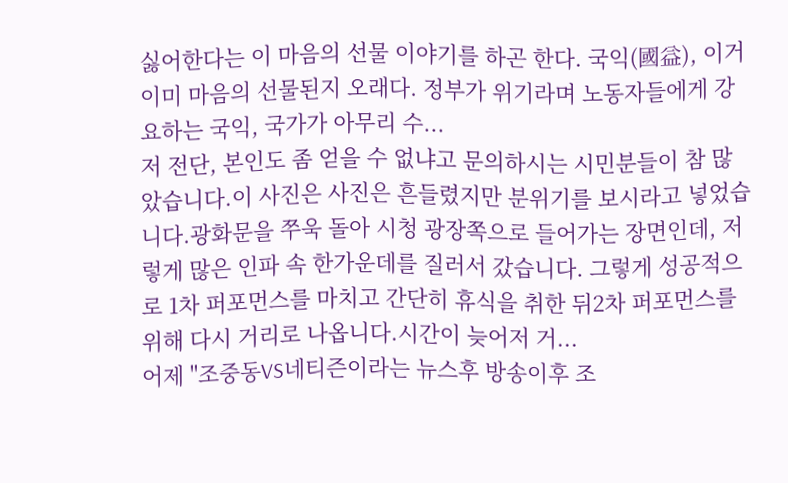싫어한다는 이 마음의 선물 이야기를 하곤 한다. 국익(國益), 이거 이미 마음의 선물된지 오래다. 정부가 위기라며 노동자들에게 강요하는 국익, 국가가 아무리 수...
저 전단, 본인도 좀 얻을 수 없냐고 문의하시는 시민분들이 참 많았습니다.이 사진은 사진은 흔들렸지만 분위기를 보시라고 넣었습니다.광화문을 쭈욱 돌아 시청 광장쪽으로 들어가는 장면인데, 저렇게 많은 인파 속 한가운데를 질러서 갔습니다. 그렇게 성공적으로 1차 퍼포먼스를 마치고 간단히 휴식을 취한 뒤2차 퍼포먼스를 위해 다시 거리로 나옵니다.시간이 늦어저 거...
어제 "조중동VS네티즌이라는 뉴스후 방송이후 조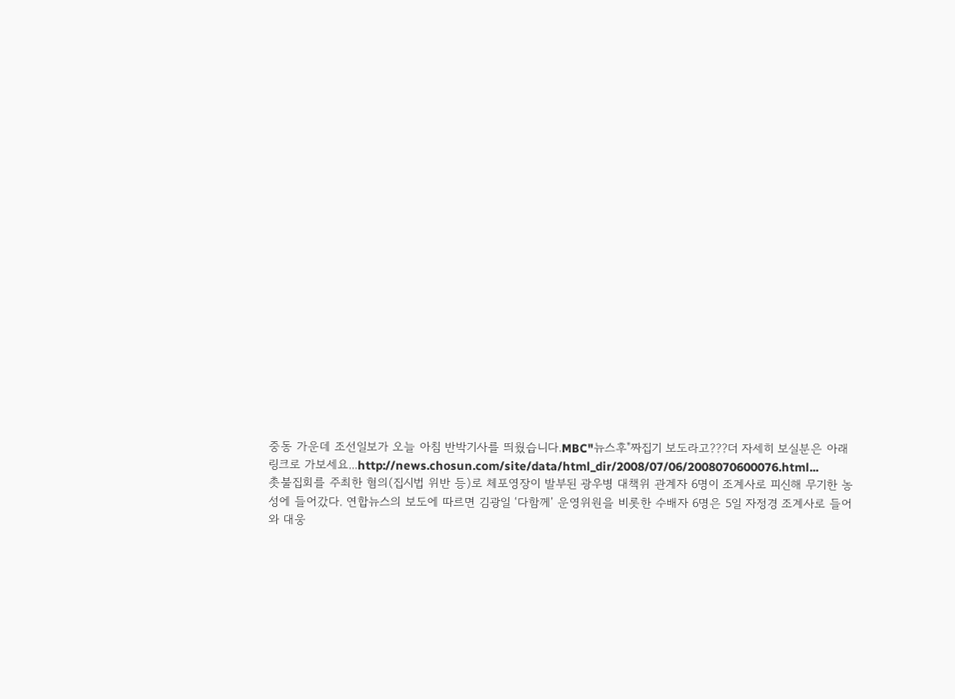중동 가운데 조선일보가 오늘 아침 반박기사를 띄웠습니다.MBC"뉴스후"짜집기 보도라고???더 자세히 보실분은 아래 링크로 가보세요...http://news.chosun.com/site/data/html_dir/2008/07/06/2008070600076.html...
촛불집회를 주최한 혐의(집시법 위반 등)로 체포영장이 발부된 광우병 대책위 관계자 6명이 조계사로 피신해 무기한 농성에 들어갔다. 연합뉴스의 보도에 따르면 김광일 ‘다함께’ 운영위원을 비롯한 수배자 6명은 5일 자정경 조계사로 들어와 대웅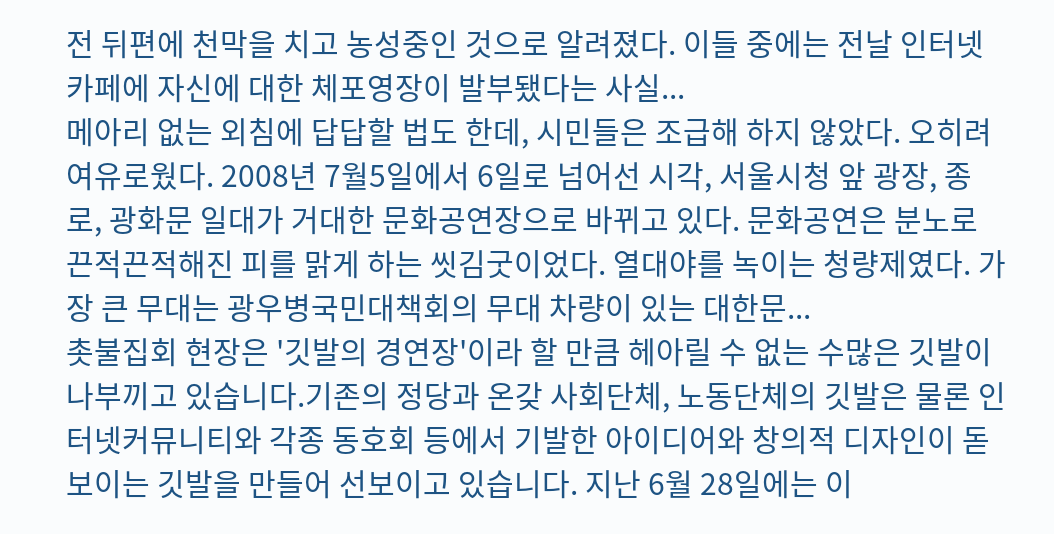전 뒤편에 천막을 치고 농성중인 것으로 알려졌다. 이들 중에는 전날 인터넷 카페에 자신에 대한 체포영장이 발부됐다는 사실...
메아리 없는 외침에 답답할 법도 한데, 시민들은 조급해 하지 않았다. 오히려 여유로웠다. 2008년 7월5일에서 6일로 넘어선 시각, 서울시청 앞 광장, 종로, 광화문 일대가 거대한 문화공연장으로 바뀌고 있다. 문화공연은 분노로 끈적끈적해진 피를 맑게 하는 씻김굿이었다. 열대야를 녹이는 청량제였다. 가장 큰 무대는 광우병국민대책회의 무대 차량이 있는 대한문...
촛불집회 현장은 '깃발의 경연장'이라 할 만큼 헤아릴 수 없는 수많은 깃발이 나부끼고 있습니다.기존의 정당과 온갖 사회단체, 노동단체의 깃발은 물론 인터넷커뮤니티와 각종 동호회 등에서 기발한 아이디어와 창의적 디자인이 돋보이는 깃발을 만들어 선보이고 있습니다. 지난 6월 28일에는 이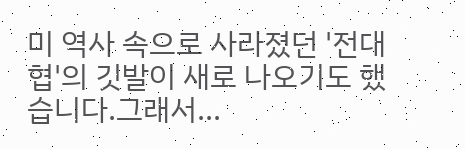미 역사 속으로 사라졌던 '전대협'의 깃발이 새로 나오기도 했습니다.그래서...